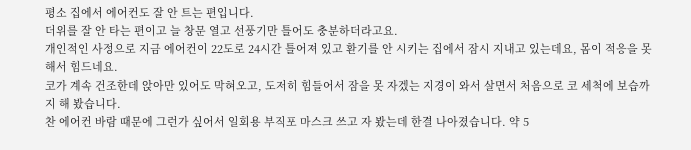평소 집에서 에어컨도 잘 안 트는 편입니다.
더위를 잘 안 타는 편이고 늘 창문 열고 선풍기만 틀어도 충분하더라고요.
개인적인 사정으로 지금 에어컨이 22도로 24시간 틀어져 있고 환기를 안 시키는 집에서 잠시 지내고 있는데요, 몸이 적응을 못해서 힘드네요.
코가 계속 건조한데 앉아만 있어도 막혀오고, 도저히 힘들어서 잠을 못 자겠는 지경이 와서 살면서 처음으로 코 세척에 보습까지 해 봤습니다.
찬 에어컨 바람 때문에 그런가 싶어서 일회용 부직포 마스크 쓰고 자 봤는데 한결 나아졌습니다. 약 5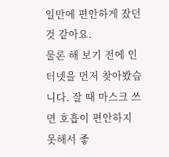일만에 편안하게 잤던 것 같아요.
물론 해 보기 전에 인터넷을 먼저 찾아봤습니다. 잘 때 마스크 쓰면 호흡이 편안하지 못해서 좋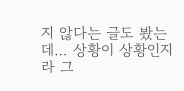지 않다는 글도 봤는데… 상황이 상황인지라 그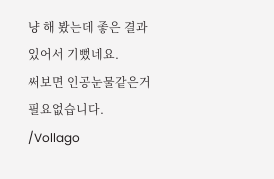냥 해 봤는데 좋은 결과 있어서 기뻤네요.
써보면 인공눈물같은거 필요없습니다.
/Vollago